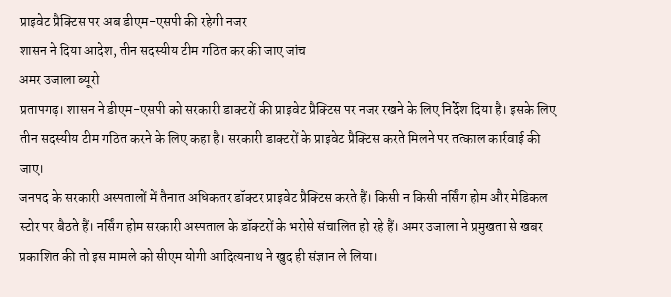प्राइवेट प्रैक्टिस पर अब डीएम-एसपी की रहेगी नजर
शासन ने दिया आदेश, तीन सदस्यीय टीम गठित कर की जाए जांच
अमर उजाला ब्यूरो
प्रतापगढ़। शासन ने डीएम-एसपी को सरकारी डाक्टरों की प्राइवेट प्रैक्टिस पर नजर रखने के लिए निर्देश दिया है। इसके लिए तीन सदस्यीय टीम गठित करने के लिए कहा है। सरकारी डाक्टरों के प्राइवेट प्रैक्टिस करते मिलने पर तत्काल कार्रवाई की जाए।
जनपद के सरकारी अस्पतालों में तैनात अधिकतर डॉक्टर प्राइवेट प्रैक्टिस करते हैं। किसी न किसी नर्सिंग होम और मेडिकल स्टोर पर बैठते हैं। नर्सिंग होम सरकारी अस्पताल के डॉक्टरों के भरोसे संचालित हो रहे हैं। अमर उजाला ने प्रमुखता से खबर प्रकाशित की तो इस मामले को सीएम योगी आदित्यनाथ ने खुद ही संज्ञान ले लिया।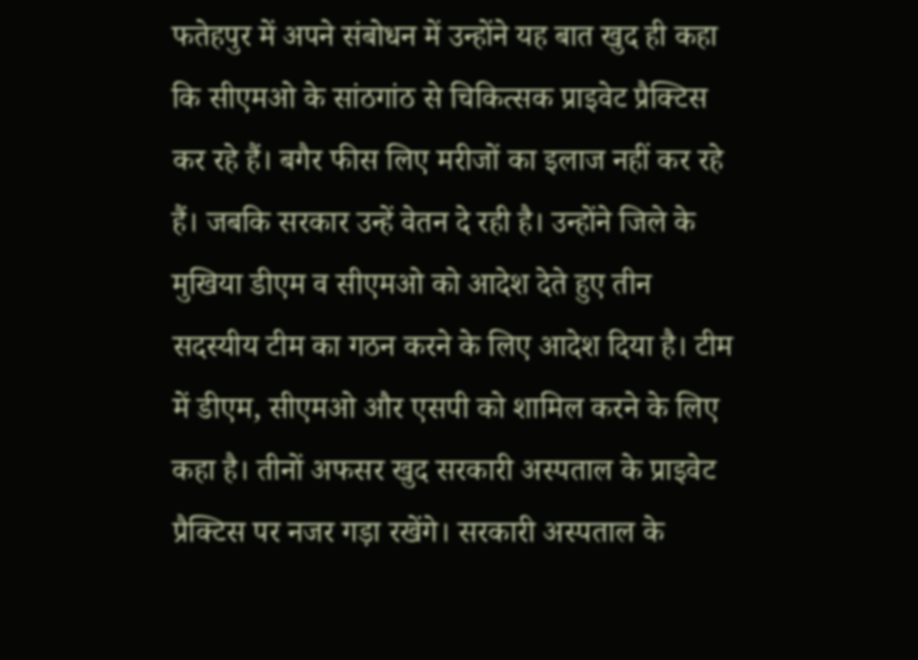फतेहपुर में अपने संबोधन में उन्होंने यह बात खुद ही कहा कि सीएमओ के सांठगांठ से चिकित्सक प्राइवेट प्रैक्टिस कर रहे हैं। बगैर फीस लिए मरीजों का इलाज नहीं कर रहे हैं। जबकि सरकार उन्हें वेतन दे रही है। उन्होंने जिले के मुखिया डीएम व सीएमओ को आदेश देते हुए तीन सदस्यीय टीम का गठन करने के लिए आदेश दिया है। टीम में डीएम, सीएमओ और एसपी को शामिल करने के लिए कहा है। तीनों अफसर खुद सरकारी अस्पताल के प्राइवेट प्रैक्टिस पर नजर गड़ा रखेंगे। सरकारी अस्पताल के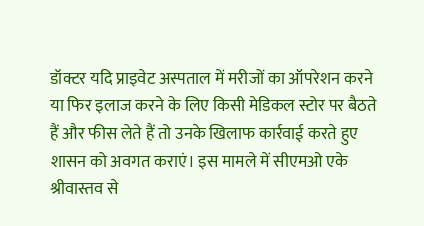डॉक्टर यदि प्राइवेट अस्पताल में मरीजों का ऑपरेशन करने या फिर इलाज करने के लिए किसी मेडिकल स्टोर पर बैठते हैं और फीस लेते हैं तो उनके खिलाफ कार्रवाई करते हुए शासन को अवगत कराएं। इस मामले में सीएमओ एके श्रीवास्तव से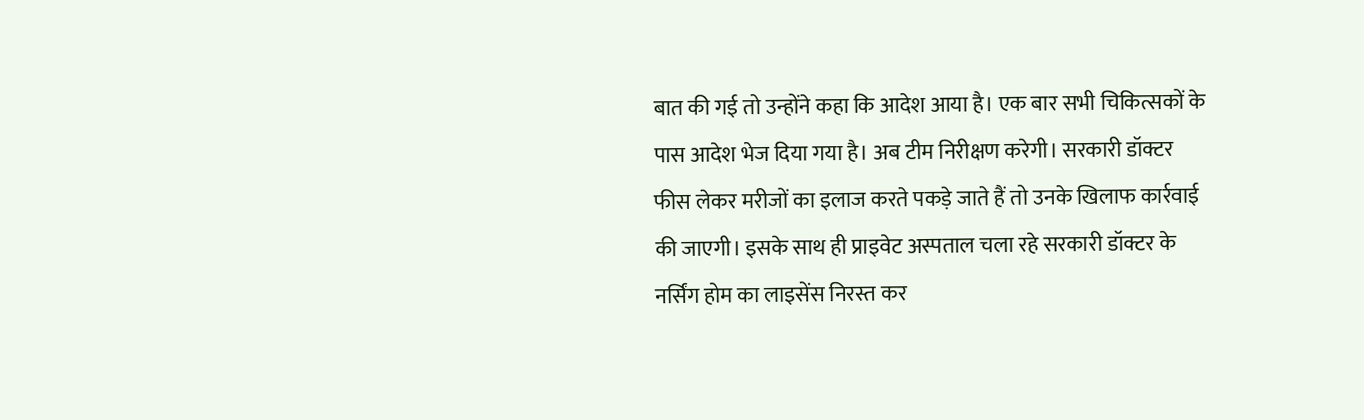बात की गई तो उन्होंने कहा कि आदेश आया है। एक बार सभी चिकित्सकों के पास आदेश भेज दिया गया है। अब टीम निरीक्षण करेगी। सरकारी डॉक्टर फीस लेकर मरीजों का इलाज करते पकड़े जाते हैं तो उनके खिलाफ कार्रवाई की जाएगी। इसके साथ ही प्राइवेट अस्पताल चला रहे सरकारी डॉक्टर के नर्सिंग होम का लाइसेंस निरस्त कर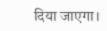दिया जाएगा।